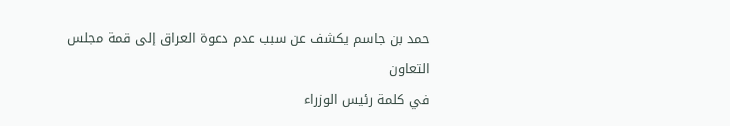حمد بن جاسم يكشف عن سبب عدم دعوة العراق إلى قمة مجلس التعاون
في كلمة رئيس الوزراء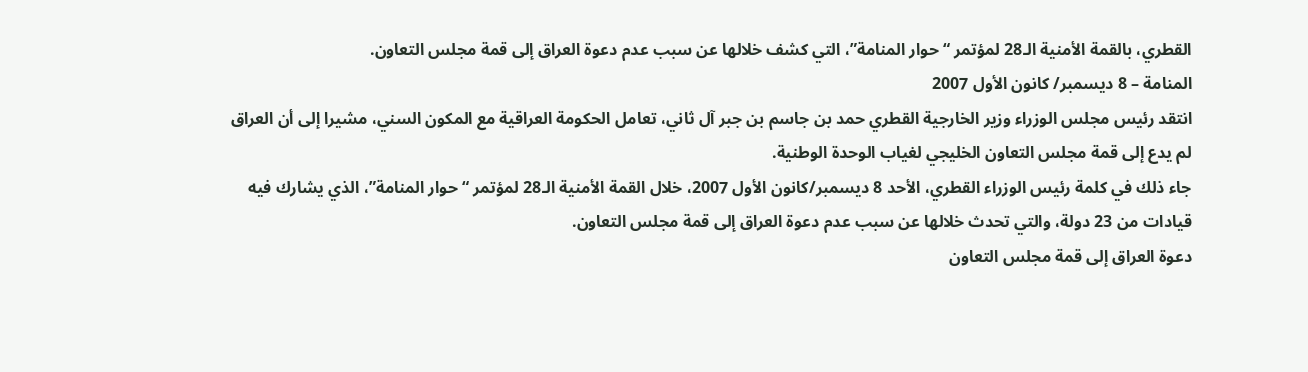القطري، بالقمة الأمنية الـ28 لمؤتمر “حوار المنامة”، التي كشف خلالها عن سبب عدم دعوة العراق إلى قمة مجلس التعاون.
المنامة – 8 ديسمبر/ كانون الأول 2007
انتقد رئيس مجلس الوزراء وزير الخارجية القطري حمد بن جاسم بن جبر آل ثاني، تعامل الحكومة العراقية مع المكون السني، مشيرا إلى أن العراق لم يدع إلى قمة مجلس التعاون الخليجي لغياب الوحدة الوطنية.
جاء ذلك في كلمة رئيس الوزراء القطري، الأحد 8 ديسمبر/كانون الأول 2007، خلال القمة الأمنية الـ28 لمؤتمر “حوار المنامة”، الذي يشارك فيه قيادات من 23 دولة، والتي تحدث خلالها عن سبب عدم دعوة العراق إلى قمة مجلس التعاون.
دعوة العراق إلى قمة مجلس التعاون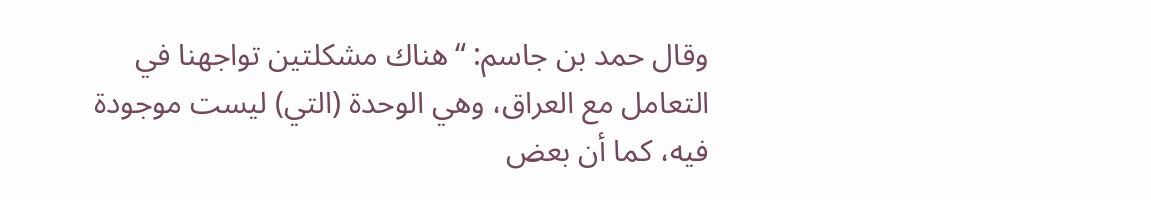وقال حمد بن جاسم: “هناك مشكلتين تواجهنا في التعامل مع العراق، وهي الوحدة (التي) ليست موجودة فيه، كما أن بعض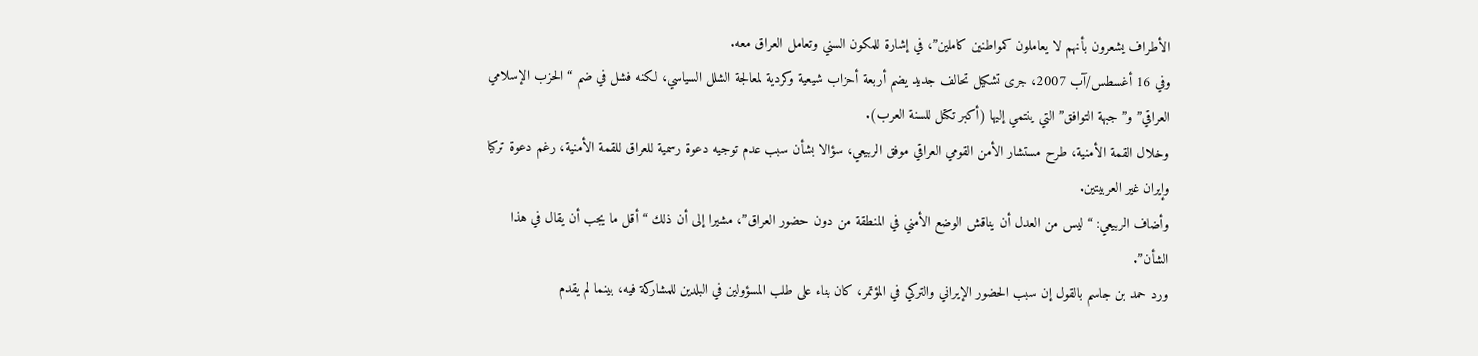الأطراف يشعرون بأنهم لا يعاملون كمواطنين كاملين”، في إشارة للمكون السني وتعامل العراق معه.
وفي 16 أغسطس/آب 2007، جرى تشكيل تحالف جديد يضم أربعة أحزاب شيعية وكردية لمعالجة الشلل السياسي، لكنه فشل في ضم “الحزب الإسلامي العراقي” و”جبهة التوافق” التي ينتمي إليها (أكبر تكتل للسنة العرب).
وخلال القمة الأمنية، طرح مستشار الأمن القومي العراقي موفق الربيعي، سؤالا بشأن سبب عدم توجيه دعوة رسمية للعراق للقمة الأمنية، رغم دعوة تركيا وإيران غير العربيتين.
وأضاف الربيعي: “ليس من العدل أن يناقش الوضع الأمني في المنطقة من دون حضور العراق”، مشيرا إلى أن ذلك “أقل ما يجب أن يقال في هذا الشأن”.
ورد حمد بن جاسم بالقول إن سبب الحضور الإيراني والتركي في المؤتمر، كان بناء على طلب المسؤولين في البلدين للمشاركة فيه، بينما لم يقدم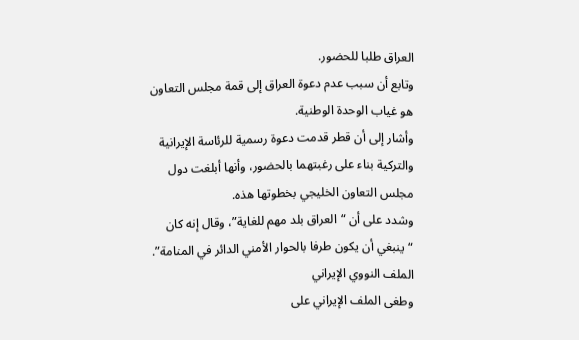العراق طلبا للحضور.
وتابع أن سبب عدم دعوة العراق إلى قمة مجلس التعاون هو غياب الوحدة الوطنية.
وأشار إلى أن قطر قدمت دعوة رسمية للرئاسة الإيرانية والتركية بناء على رغبتهما بالحضور، وأنها أبلغت دول مجلس التعاون الخليجي بخطوتها هذه.
وشدد على أن “العراق بلد مهم للغاية”، وقال إنه كان “ينبغي أن يكون طرفا بالحوار الأمني الدائر في المنامة”.
الملف النووي الإيراني
وطغى الملف الإيراني على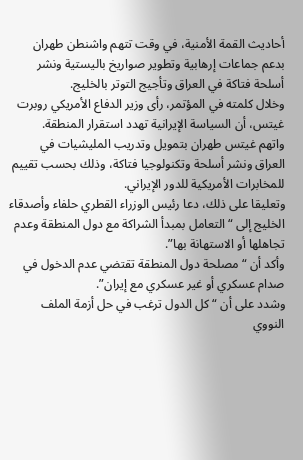أحاديث القمة الأمنية، في وقت تتهم واشنطن طهران بدعم جماعات إرهابية وتطوير صواريخ باليستية ونشر أسلحة فتاكة في العراق وتأجيج التوتر بالخليج.
وخلال كلمته في المؤتمر، رأى وزير الدفاع الأمريكي روبرت غيتس، أن السياسة الإيرانية تهدد استقرار المنطقة.
واتهم غيتس طهران بتمويل وتدريب المليشيات في العراق ونشر أسلحة وتكنولوجيا فتاكة، وذلك بحسب تقييم للمخابرات الأمريكية للدور الإيراني.
وتعليقا على ذلك، دعا رئيس الوزراء القطري حلفاء وأصدقاء الخليج إلى “التعامل بمبدأ الشراكة مع دول المنطقة وعدم تجاهلها أو الاستهانة بها”.
وأكد أن “مصلحة دول المنطقة تقتضي عدم الدخول في صدام عسكري أو غير عسكري مع إيران”.
وشدد على أن “كل الدول ترغب في حل أزمة الملف النووي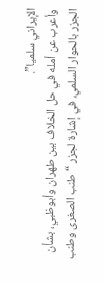الإيراني سلميا”.
وأعرب عن أمله في حل الخلاف بين طهران وأبوظبي، بشأن الجزر بالحوار السلمي، في إشارة لجزر “طنب الصغرى وطنب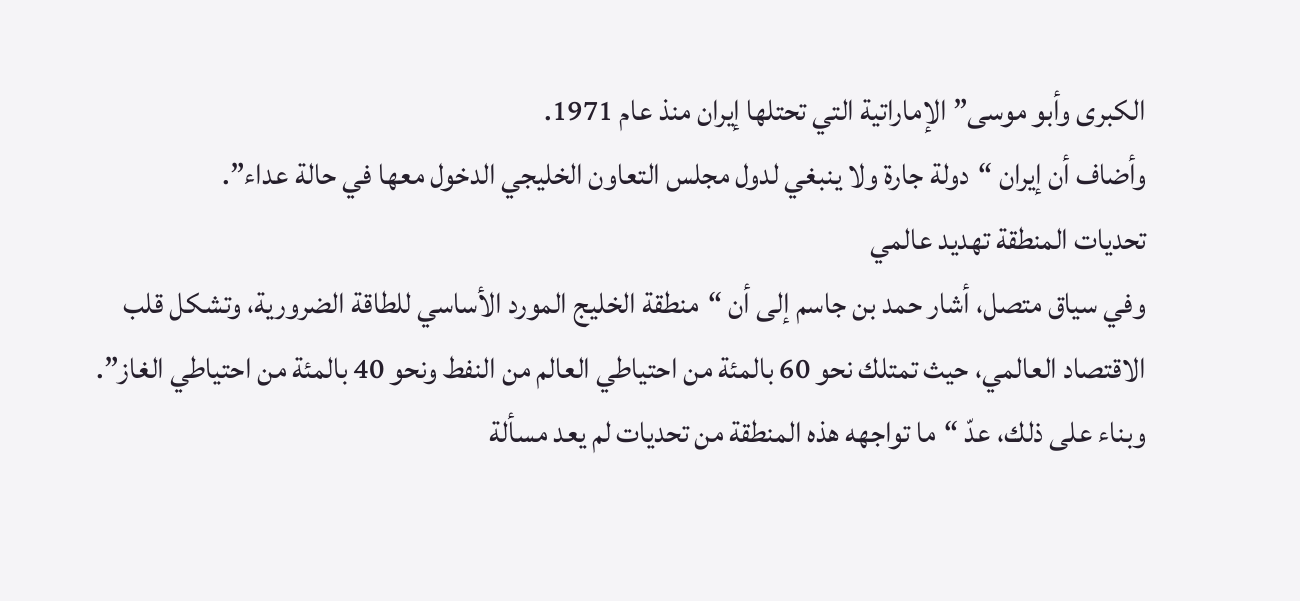الكبرى وأبو موسى” الإماراتية التي تحتلها إيران منذ عام 1971.
وأضاف أن إيران “دولة جارة ولا ينبغي لدول مجلس التعاون الخليجي الدخول معها في حالة عداء”.
تحديات المنطقة تهديد عالمي
وفي سياق متصل، أشار حمد بن جاسم إلى أن “منطقة الخليج المورد الأساسي للطاقة الضرورية، وتشكل قلب الاقتصاد العالمي، حيث تمتلك نحو 60 بالمئة من احتياطي العالم من النفط ونحو 40 بالمئة من احتياطي الغاز”.
وبناء على ذلك، عدّ “ما تواجهه هذه المنطقة من تحديات لم يعد مسألة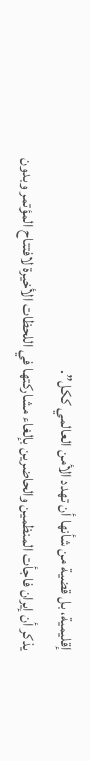إقليمية، بل قضية من شأنها أن تهدد الأمن العالمي ككل”.
يذكر أن إيران فاجأت المنظمين والحاضرين بإلغاء مشاركتها في اللحظات الأخيرة لافتتاح المؤتمر وبدون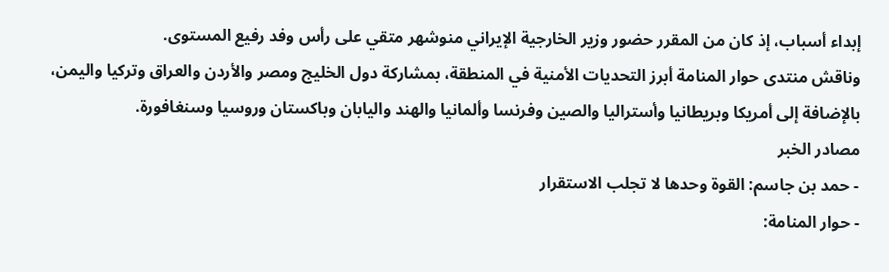إبداء أسباب، إذ كان من المقرر حضور وزير الخارجية الإيراني منوشهر متقي على رأس وفد رفيع المستوى.
وناقش منتدى حوار المنامة أبرز التحديات الأمنية في المنطقة، بمشاركة دول الخليج ومصر والأردن والعراق وتركيا واليمن، بالإضافة إلى أمريكا وبريطانيا وأستراليا والصين وفرنسا وألمانيا والهند واليابان وباكستان وروسيا وسنغافورة.
مصادر الخبر
- حمد بن جاسم: القوة وحدها لا تجلب الاستقرار
- حوار المنامة: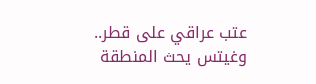عتب عراقي على قطر.. وغيتس يحث المنطقة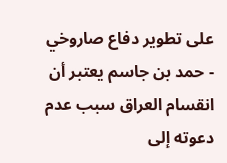على تطوير دفاع صاروخي
- حمد بن جاسم يعتبر أن انقسام العراق سبب عدم دعوته إلى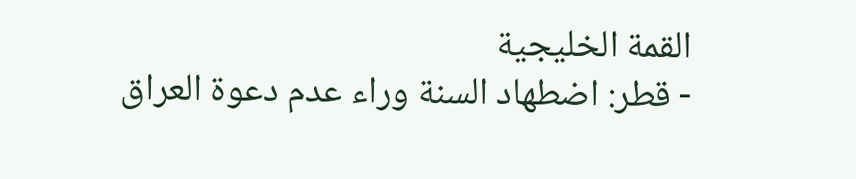القمة الخليجية
- قطر: اضطهاد السنة وراء عدم دعوة العراق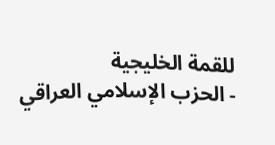للقمة الخليجية
- الحزب الإسلامي العراقي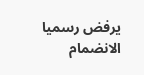يرفض رسميا الانضمام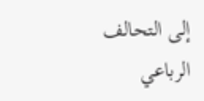إلى التحالف الرباعي